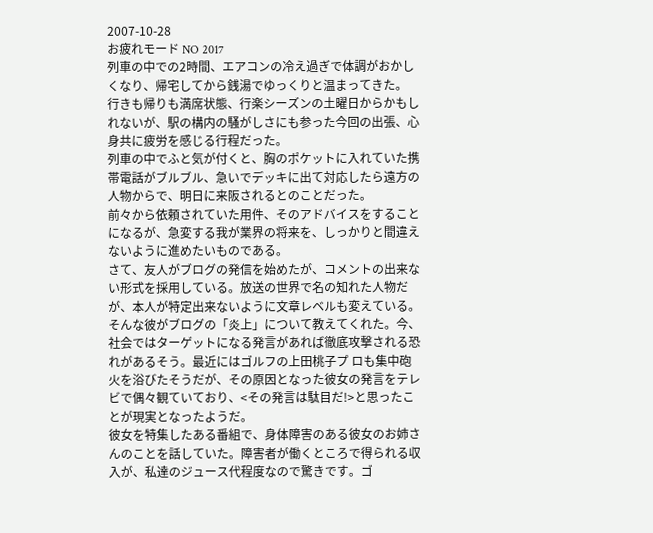2007-10-28
お疲れモード NO 2017
列車の中での2時間、エアコンの冷え過ぎで体調がおかしくなり、帰宅してから銭湯でゆっくりと温まってきた。
行きも帰りも満席状態、行楽シーズンの土曜日からかもしれないが、駅の構内の騒がしさにも参った今回の出張、心身共に疲労を感じる行程だった。
列車の中でふと気が付くと、胸のポケットに入れていた携帯電話がブルブル、急いでデッキに出て対応したら遠方の人物からで、明日に来阪されるとのことだった。
前々から依頼されていた用件、そのアドバイスをすることになるが、急変する我が業界の将来を、しっかりと間違えないように進めたいものである。
さて、友人がブログの発信を始めたが、コメントの出来ない形式を採用している。放送の世界で名の知れた人物だが、本人が特定出来ないように文章レベルも変えている。
そんな彼がブログの「炎上」について教えてくれた。今、社会ではターゲットになる発言があれば徹底攻撃される恐れがあるそう。最近にはゴルフの上田桃子プ ロも集中砲火を浴びたそうだが、その原因となった彼女の発言をテレビで偶々観ていており、<その発言は駄目だ!>と思ったことが現実となったようだ。
彼女を特集したある番組で、身体障害のある彼女のお姉さんのことを話していた。障害者が働くところで得られる収入が、私達のジュース代程度なので驚きです。ゴ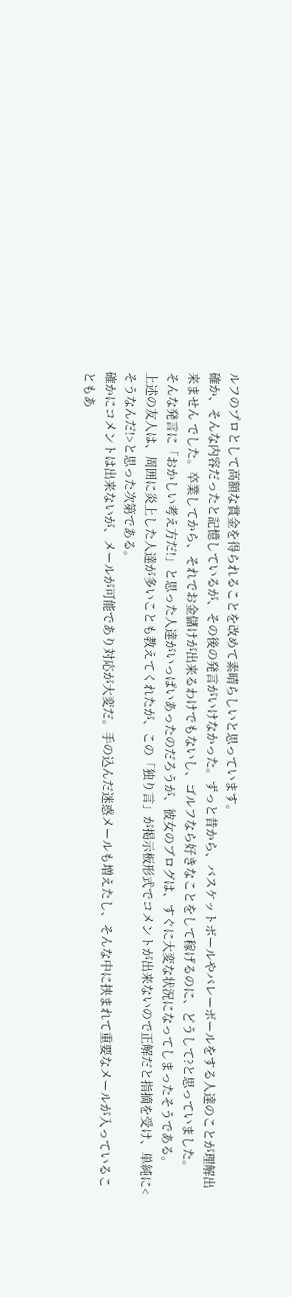ルフのプロとして高額な賞金を得られることを改めて素晴らしいと思っています。
確か、そんな内容だったと記憶しているが、その後の発言がいけなかった。ずっと昔から、バスケットボールやバレーボールをする人達のことが理解出来ません でした。卒業してから、それでお金儲けが出来るわけでもないし、ゴルフなら好きなことをして稼げるのに、どうして?と思っていました。
そんな発言に「おかしい考え方だ!」と思った人達がいっぱいあったのだろうが、彼女のブログは、すぐに大変な状況になってしまったそうである。
上述の友人は、周囲に炎上した人達が多いことも教えてくれたが、この「独り言」が掲示板形式でコメントが出来ないので正解だと指摘を受け、単純に<そうなんだ!>と思った次第である。
確かにコメントは出来ないが、メールが可能であり対応が大変だ。手の込んだ迷惑メールも増えたし、そんな中に挟まれて重要なメールが入っていることもあ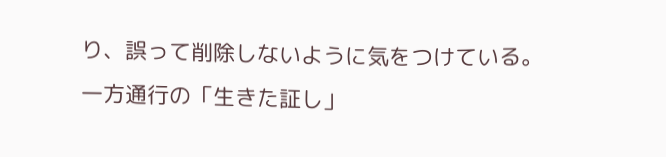り、誤って削除しないように気をつけている。
一方通行の「生きた証し」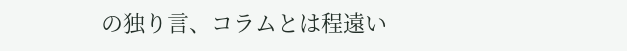の独り言、コラムとは程遠い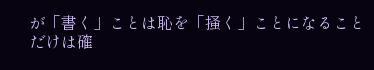が「書く」ことは恥を「掻く」ことになることだけは確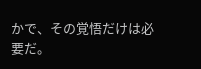かで、その覚悟だけは必要だ。